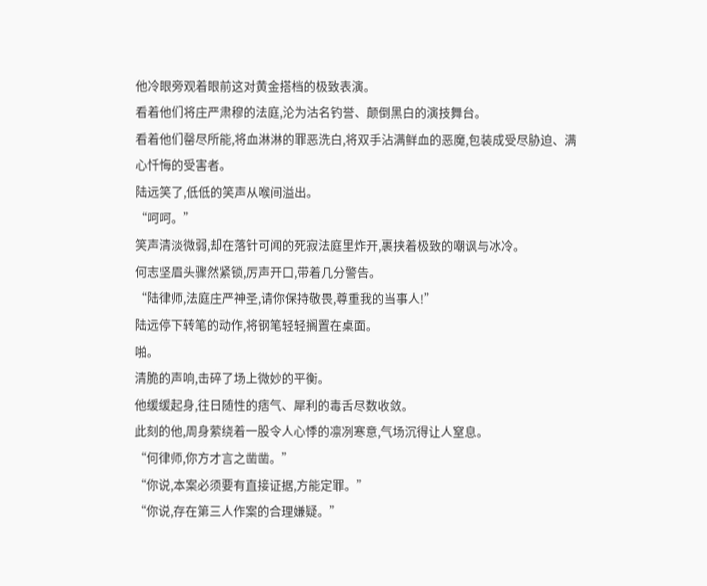他冷眼旁观着眼前这对黄金搭档的极致表演。
看着他们将庄严肃穆的法庭,沦为沽名钓誉、颠倒黑白的演技舞台。
看着他们罄尽所能,将血淋淋的罪恶洗白,将双手沾满鲜血的恶魔,包装成受尽胁迫、满心忏悔的受害者。
陆远笑了,低低的笑声从喉间溢出。
“呵呵。”
笑声清淡微弱,却在落针可闻的死寂法庭里炸开,裹挟着极致的嘲讽与冰冷。
何志坚眉头骤然紧锁,厉声开口,带着几分警告。
“陆律师,法庭庄严神圣,请你保持敬畏,尊重我的当事人!”
陆远停下转笔的动作,将钢笔轻轻搁置在桌面。
啪。
清脆的声响,击碎了场上微妙的平衡。
他缓缓起身,往日随性的痞气、犀利的毒舌尽数收敛。
此刻的他,周身萦绕着一股令人心悸的凛冽寒意,气场沉得让人窒息。
“何律师,你方才言之凿凿。”
“你说,本案必须要有直接证据,方能定罪。”
“你说,存在第三人作案的合理嫌疑。”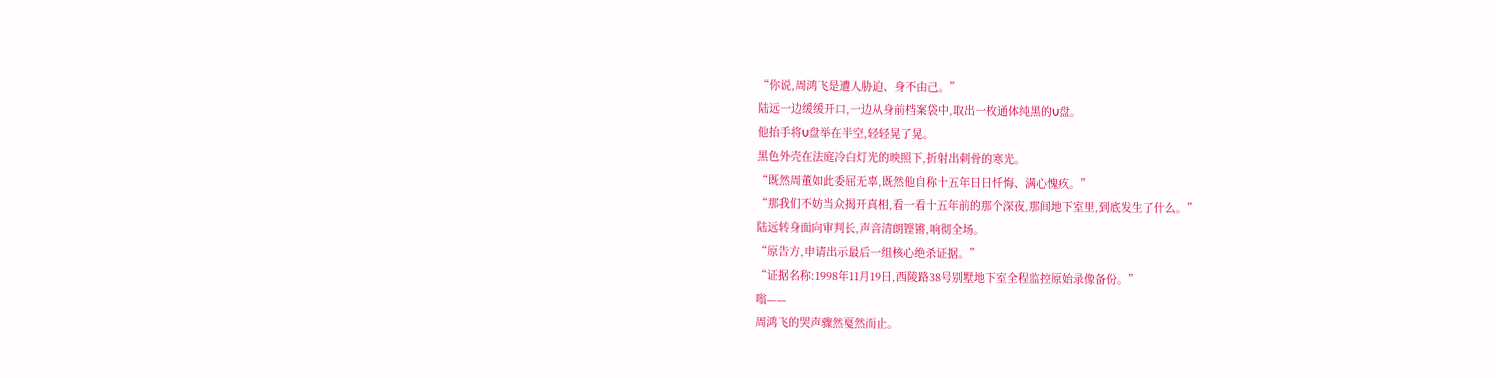“你说,周鸿飞是遭人胁迫、身不由己。”
陆远一边缓缓开口,一边从身前档案袋中,取出一枚通体纯黑的U盘。
他抬手将U盘举在半空,轻轻晃了晃。
黑色外壳在法庭冷白灯光的映照下,折射出刺骨的寒光。
“既然周董如此委屈无辜,既然他自称十五年日日忏悔、满心愧疚。”
“那我们不妨当众揭开真相,看一看十五年前的那个深夜,那间地下室里,到底发生了什么。”
陆远转身面向审判长,声音清朗铿锵,响彻全场。
“原告方,申请出示最后一组核心绝杀证据。”
“证据名称:1998年11月19日,西陵路38号别墅地下室全程监控原始录像备份。”
嗡——
周鸿飞的哭声骤然戛然而止。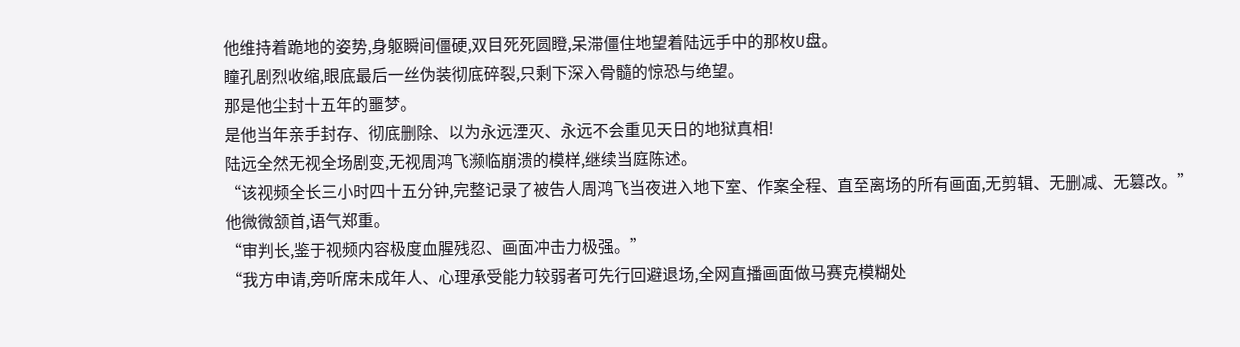他维持着跪地的姿势,身躯瞬间僵硬,双目死死圆瞪,呆滞僵住地望着陆远手中的那枚U盘。
瞳孔剧烈收缩,眼底最后一丝伪装彻底碎裂,只剩下深入骨髓的惊恐与绝望。
那是他尘封十五年的噩梦。
是他当年亲手封存、彻底删除、以为永远湮灭、永远不会重见天日的地狱真相!
陆远全然无视全场剧变,无视周鸿飞濒临崩溃的模样,继续当庭陈述。
“该视频全长三小时四十五分钟,完整记录了被告人周鸿飞当夜进入地下室、作案全程、直至离场的所有画面,无剪辑、无删减、无篡改。”
他微微颔首,语气郑重。
“审判长,鉴于视频内容极度血腥残忍、画面冲击力极强。”
“我方申请,旁听席未成年人、心理承受能力较弱者可先行回避退场,全网直播画面做马赛克模糊处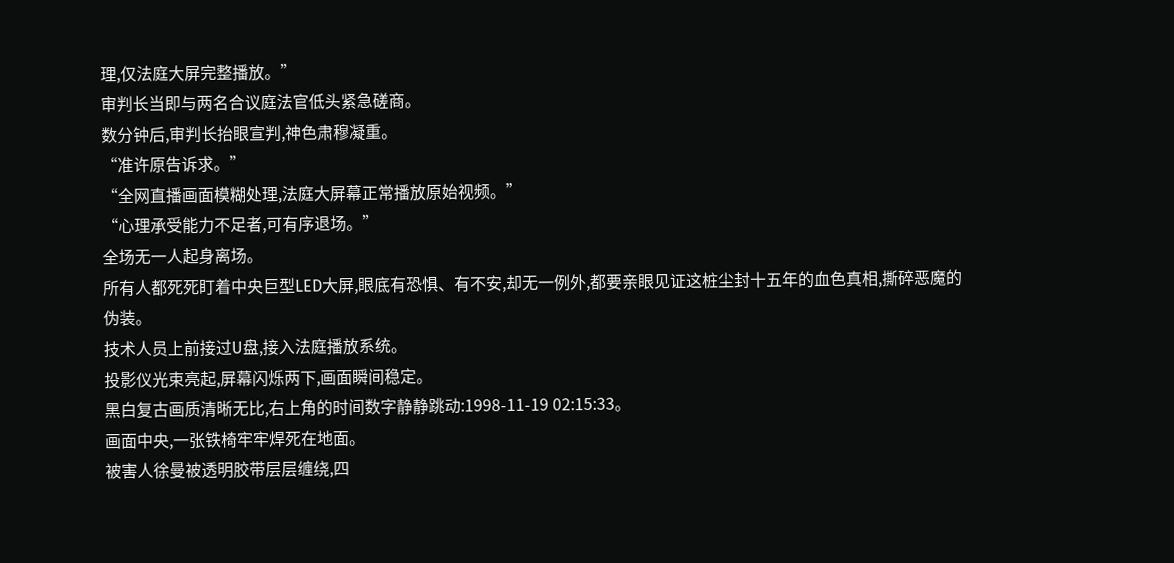理,仅法庭大屏完整播放。”
审判长当即与两名合议庭法官低头紧急磋商。
数分钟后,审判长抬眼宣判,神色肃穆凝重。
“准许原告诉求。”
“全网直播画面模糊处理,法庭大屏幕正常播放原始视频。”
“心理承受能力不足者,可有序退场。”
全场无一人起身离场。
所有人都死死盯着中央巨型LED大屏,眼底有恐惧、有不安,却无一例外,都要亲眼见证这桩尘封十五年的血色真相,撕碎恶魔的伪装。
技术人员上前接过U盘,接入法庭播放系统。
投影仪光束亮起,屏幕闪烁两下,画面瞬间稳定。
黑白复古画质清晰无比,右上角的时间数字静静跳动:1998-11-19 02:15:33。
画面中央,一张铁椅牢牢焊死在地面。
被害人徐曼被透明胶带层层缠绕,四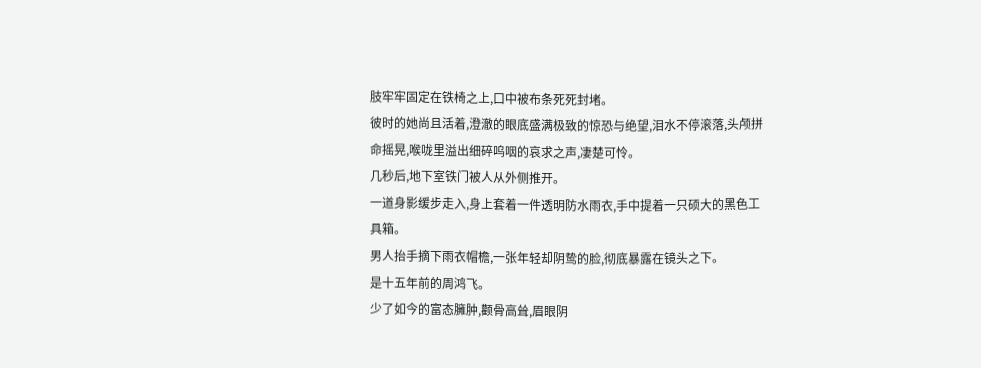肢牢牢固定在铁椅之上,口中被布条死死封堵。
彼时的她尚且活着,澄澈的眼底盛满极致的惊恐与绝望,泪水不停滚落,头颅拼命摇晃,喉咙里溢出细碎呜咽的哀求之声,凄楚可怜。
几秒后,地下室铁门被人从外侧推开。
一道身影缓步走入,身上套着一件透明防水雨衣,手中提着一只硕大的黑色工具箱。
男人抬手摘下雨衣帽檐,一张年轻却阴鸷的脸,彻底暴露在镜头之下。
是十五年前的周鸿飞。
少了如今的富态臃肿,颧骨高耸,眉眼阴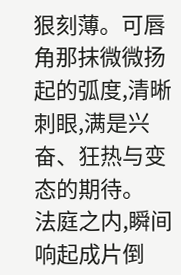狠刻薄。可唇角那抹微微扬起的弧度,清晰刺眼,满是兴奋、狂热与变态的期待。
法庭之内,瞬间响起成片倒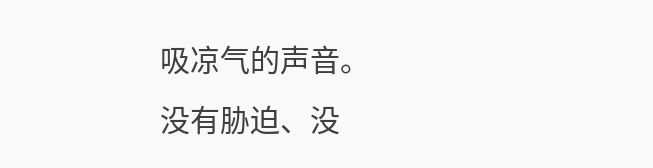吸凉气的声音。
没有胁迫、没